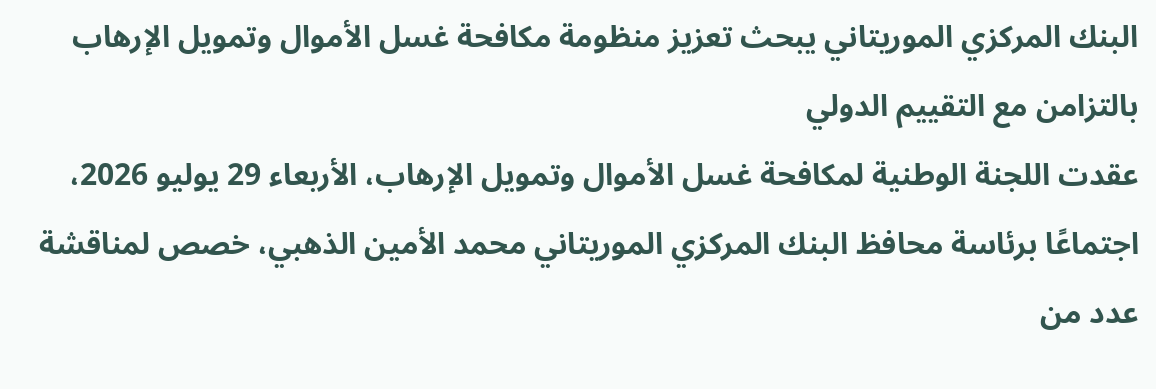البنك المركزي الموريتاني يبحث تعزيز منظومة مكافحة غسل الأموال وتمويل الإرهاب بالتزامن مع التقييم الدولي
عقدت اللجنة الوطنية لمكافحة غسل الأموال وتمويل الإرهاب، الأربعاء 29 يوليو 2026، اجتماعًا برئاسة محافظ البنك المركزي الموريتاني محمد الأمين الذهبي، خصص لمناقشة عدد من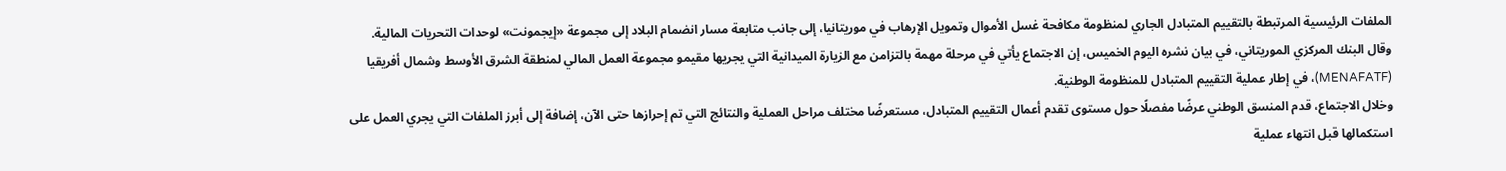الملفات الرئيسية المرتبطة بالتقييم المتبادل الجاري لمنظومة مكافحة غسل الأموال وتمويل الإرهاب في موريتانيا، إلى جانب متابعة مسار انضمام البلاد إلى مجموعة «إيجمونت» لوحدات التحريات المالية.
وقال البنك المركزي الموريتاني، في بيان نشره اليوم الخميس، إن الاجتماع يأتي في مرحلة مهمة بالتزامن مع الزيارة الميدانية التي يجريها مقيمو مجموعة العمل المالي لمنطقة الشرق الأوسط وشمال أفريقيا (MENAFATF)، في إطار عملية التقييم المتبادل للمنظومة الوطنية.
وخلال الاجتماع، قدم المنسق الوطني عرضًا مفصلًا حول مستوى تقدم أعمال التقييم المتبادل، مستعرضًا مختلف مراحل العملية والنتائج التي تم إحرازها حتى الآن، إضافة إلى أبرز الملفات التي يجري العمل على استكمالها قبل انتهاء عملية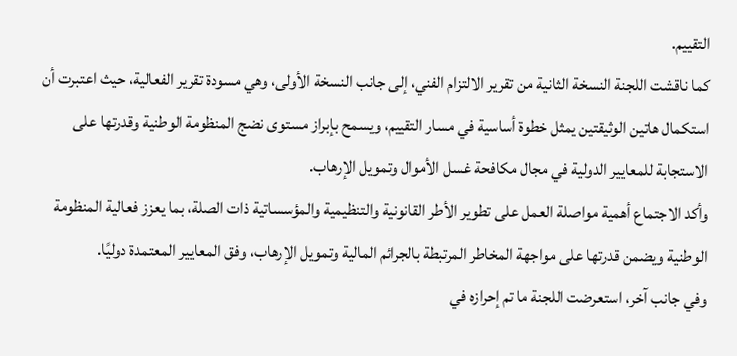التقييم.
كما ناقشت اللجنة النسخة الثانية من تقرير الالتزام الفني، إلى جانب النسخة الأولى، وهي مسودة تقرير الفعالية، حيث اعتبرت أن استكمال هاتين الوثيقتين يمثل خطوة أساسية في مسار التقييم، ويسمح بإبراز مستوى نضج المنظومة الوطنية وقدرتها على الاستجابة للمعايير الدولية في مجال مكافحة غسل الأموال وتمويل الإرهاب.
وأكد الاجتماع أهمية مواصلة العمل على تطوير الأطر القانونية والتنظيمية والمؤسساتية ذات الصلة، بما يعزز فعالية المنظومة الوطنية ويضمن قدرتها على مواجهة المخاطر المرتبطة بالجرائم المالية وتمويل الإرهاب، وفق المعايير المعتمدة دوليًا.
وفي جانب آخر، استعرضت اللجنة ما تم إحرازه في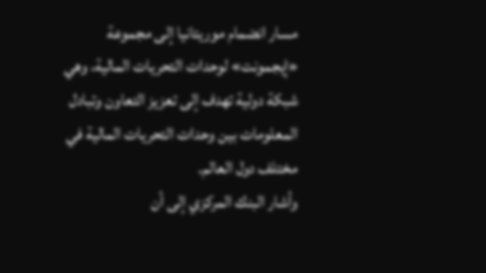مسار انضمام موريتانيا إلى مجموعة «إيجمونت» لوحدات التحريات المالية، وهي شبكة دولية تهدف إلى تعزيز التعاون وتبادل المعلومات بين وحدات التحريات المالية في مختلف دول العالم.
وأشار البنك المركزي إلى أن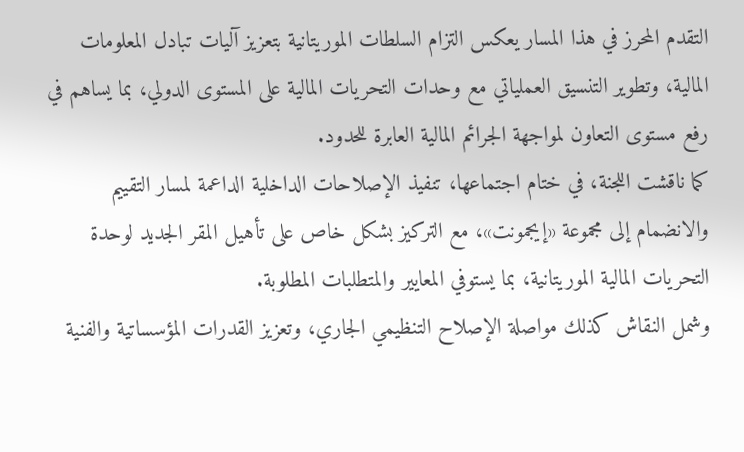التقدم المحرز في هذا المسار يعكس التزام السلطات الموريتانية بتعزيز آليات تبادل المعلومات المالية، وتطوير التنسيق العملياتي مع وحدات التحريات المالية على المستوى الدولي، بما يساهم في رفع مستوى التعاون لمواجهة الجرائم المالية العابرة للحدود.
كما ناقشت اللجنة، في ختام اجتماعها، تنفيذ الإصلاحات الداخلية الداعمة لمسار التقييم والانضمام إلى مجموعة «إيجمونت»، مع التركيز بشكل خاص على تأهيل المقر الجديد لوحدة التحريات المالية الموريتانية، بما يستوفي المعايير والمتطلبات المطلوبة.
وشمل النقاش كذلك مواصلة الإصلاح التنظيمي الجاري، وتعزيز القدرات المؤسساتية والفنية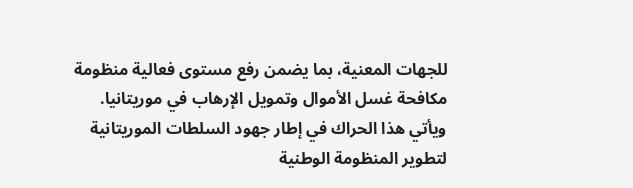للجهات المعنية، بما يضمن رفع مستوى فعالية منظومة مكافحة غسل الأموال وتمويل الإرهاب في موريتانيا.
ويأتي هذا الحراك في إطار جهود السلطات الموريتانية لتطوير المنظومة الوطنية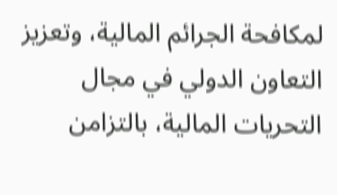لمكافحة الجرائم المالية، وتعزيز التعاون الدولي في مجال التحريات المالية، بالتزامن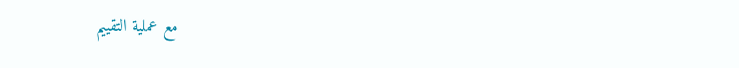مع عملية التقييم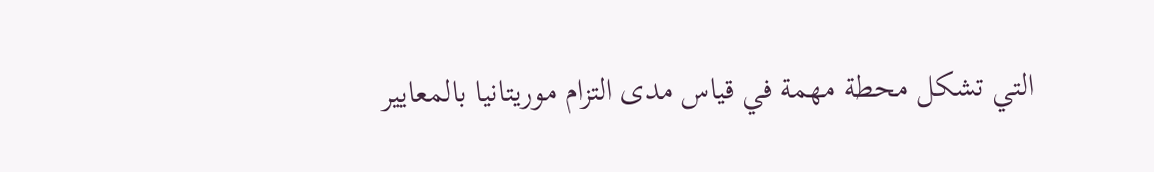التي تشكل محطة مهمة في قياس مدى التزام موريتانيا بالمعايير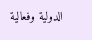الدولية وفعالية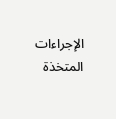الإجراءات المتخذة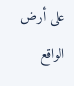على أرض الواقع